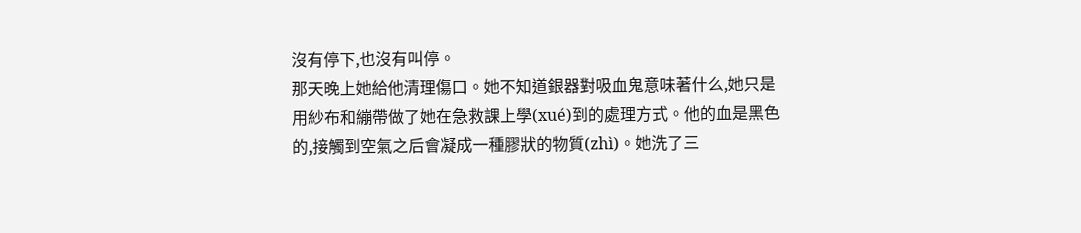沒有停下,也沒有叫停。
那天晚上她給他清理傷口。她不知道銀器對吸血鬼意味著什么,她只是用紗布和繃帶做了她在急救課上學(xué)到的處理方式。他的血是黑色的,接觸到空氣之后會凝成一種膠狀的物質(zhì)。她洗了三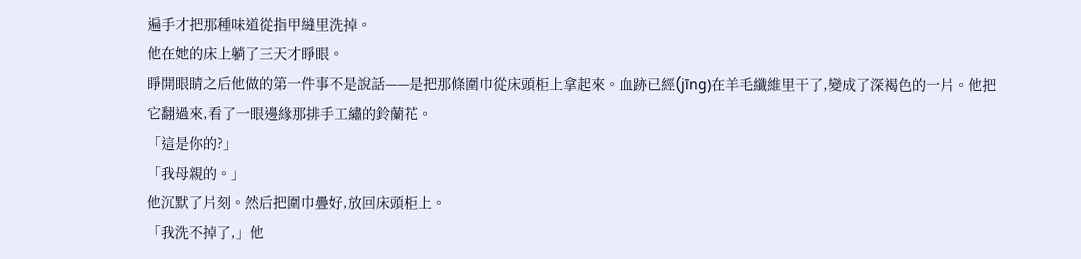遍手才把那種味道從指甲縫里洗掉。
他在她的床上躺了三天才睜眼。
睜開眼睛之后他做的第一件事不是說話——是把那條圍巾從床頭柜上拿起來。血跡已經(jīng)在羊毛纖維里干了,變成了深褐色的一片。他把它翻過來,看了一眼邊緣那排手工繡的鈴蘭花。
「這是你的?」
「我母親的。」
他沉默了片刻。然后把圍巾疊好,放回床頭柜上。
「我洗不掉了,」他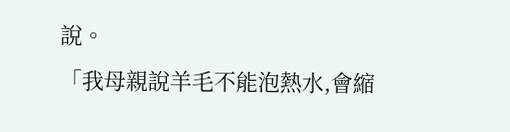說。
「我母親說羊毛不能泡熱水,會縮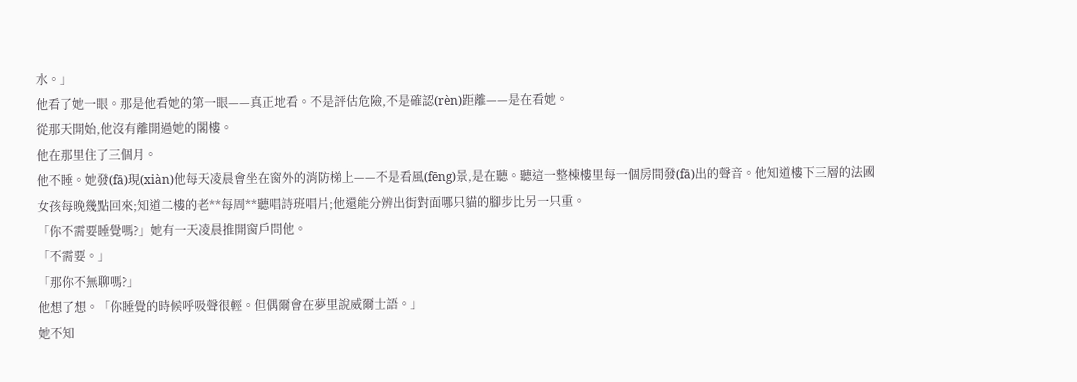水。」
他看了她一眼。那是他看她的第一眼——真正地看。不是評估危險,不是確認(rèn)距離——是在看她。
從那天開始,他沒有離開過她的閣樓。
他在那里住了三個月。
他不睡。她發(fā)現(xiàn)他每天凌晨會坐在窗外的消防梯上——不是看風(fēng)景,是在聽。聽這一整棟樓里每一個房間發(fā)出的聲音。他知道樓下三層的法國女孩每晚幾點回來;知道二樓的老**每周**聽唱詩班唱片;他還能分辨出街對面哪只貓的腳步比另一只重。
「你不需要睡覺嗎?」她有一天凌晨推開窗戶問他。
「不需要。」
「那你不無聊嗎?」
他想了想。「你睡覺的時候呼吸聲很輕。但偶爾會在夢里說威爾士語。」
她不知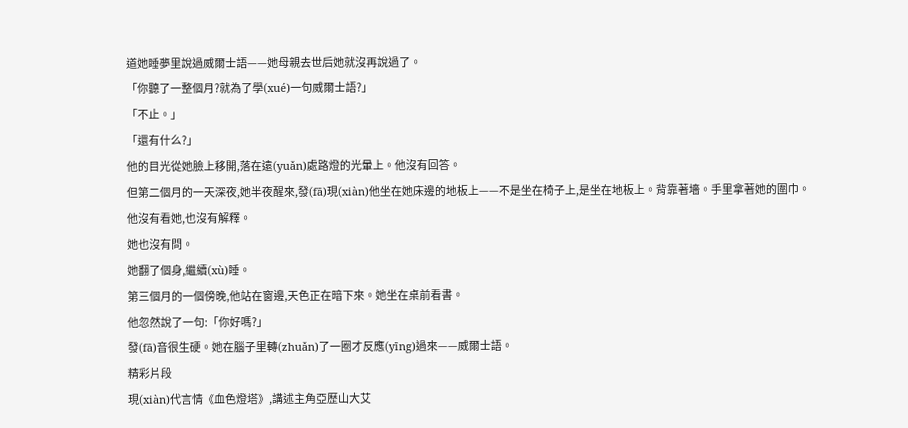道她睡夢里說過威爾士語——她母親去世后她就沒再說過了。
「你聽了一整個月?就為了學(xué)一句威爾士語?」
「不止。」
「還有什么?」
他的目光從她臉上移開,落在遠(yuǎn)處路燈的光暈上。他沒有回答。
但第二個月的一天深夜,她半夜醒來,發(fā)現(xiàn)他坐在她床邊的地板上——不是坐在椅子上,是坐在地板上。背靠著墻。手里拿著她的圍巾。
他沒有看她,也沒有解釋。
她也沒有問。
她翻了個身,繼續(xù)睡。
第三個月的一個傍晚,他站在窗邊,天色正在暗下來。她坐在桌前看書。
他忽然說了一句:「你好嗎?」
發(fā)音很生硬。她在腦子里轉(zhuǎn)了一圈才反應(yīng)過來——威爾士語。
精彩片段
現(xiàn)代言情《血色燈塔》,講述主角亞歷山大艾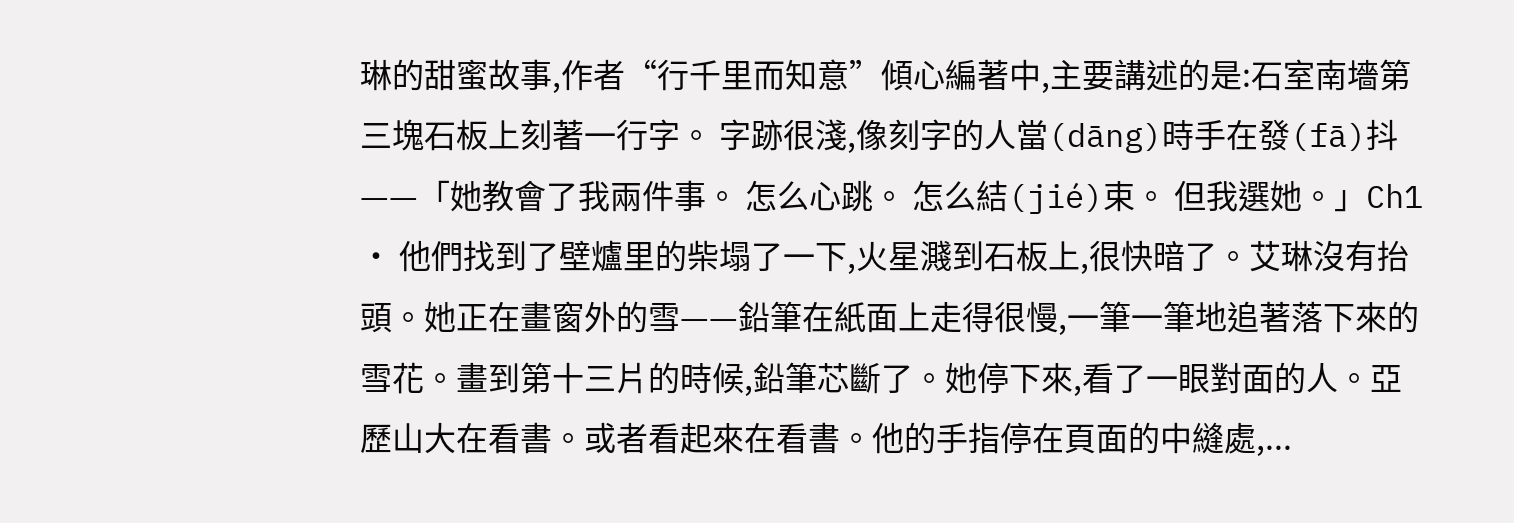琳的甜蜜故事,作者“行千里而知意”傾心編著中,主要講述的是:石室南墻第三塊石板上刻著一行字。 字跡很淺,像刻字的人當(dāng)時手在發(fā)抖——「她教會了我兩件事。 怎么心跳。 怎么結(jié)束。 但我選她。」Ch1 · 他們找到了壁爐里的柴塌了一下,火星濺到石板上,很快暗了。艾琳沒有抬頭。她正在畫窗外的雪——鉛筆在紙面上走得很慢,一筆一筆地追著落下來的雪花。畫到第十三片的時候,鉛筆芯斷了。她停下來,看了一眼對面的人。亞歷山大在看書。或者看起來在看書。他的手指停在頁面的中縫處,...